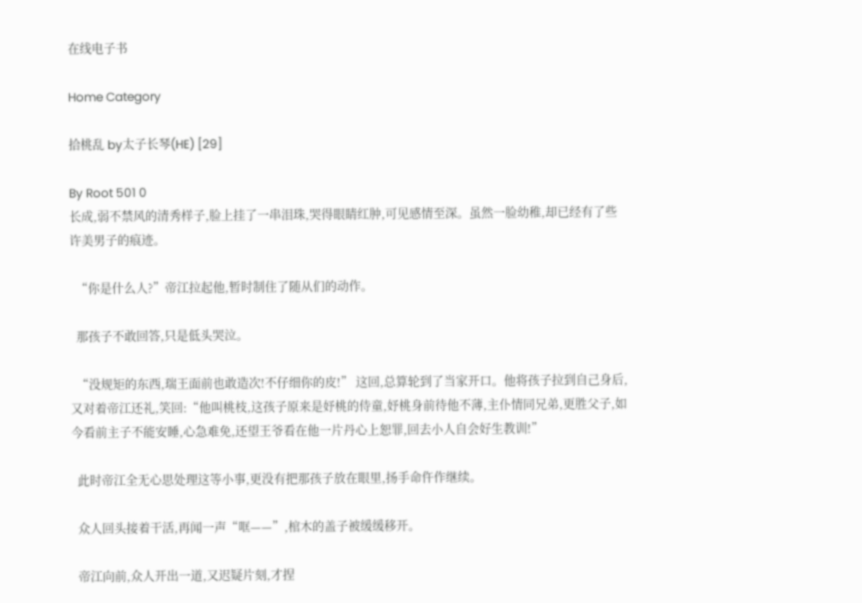在线电子书

Home Category

拾桃乱 by太子长琴(HE) [29]

By Root 501 0
长成,弱不禁风的清秀样子,脸上挂了一串泪珠,哭得眼睛红肿,可见感情至深。虽然一脸幼稚,却已经有了些许美男子的痕迹。

  “你是什么人?”帝江拉起他,暂时制住了随从们的动作。

  那孩子不敢回答,只是低头哭泣。

  “没规矩的东西,瑞王面前也敢造次!不仔细你的皮!” 这回,总算轮到了当家开口。他将孩子拉到自己身后,又对着帝江还礼,笑回:“他叫桃枝,这孩子原来是妤桃的侍童,妤桃身前待他不薄,主仆情同兄弟,更胜父子,如今看前主子不能安睡,心急难免,还望王爷看在他一片丹心上恕罪,回去小人自会好生教训!”

  此时帝江全无心思处理这等小事,更没有把那孩子放在眼里,扬手命仵作继续。

  众人回头接着干活,再闻一声“哐——”,棺木的盖子被缓缓移开。

  帝江向前,众人开出一道,又迟疑片刻,才捏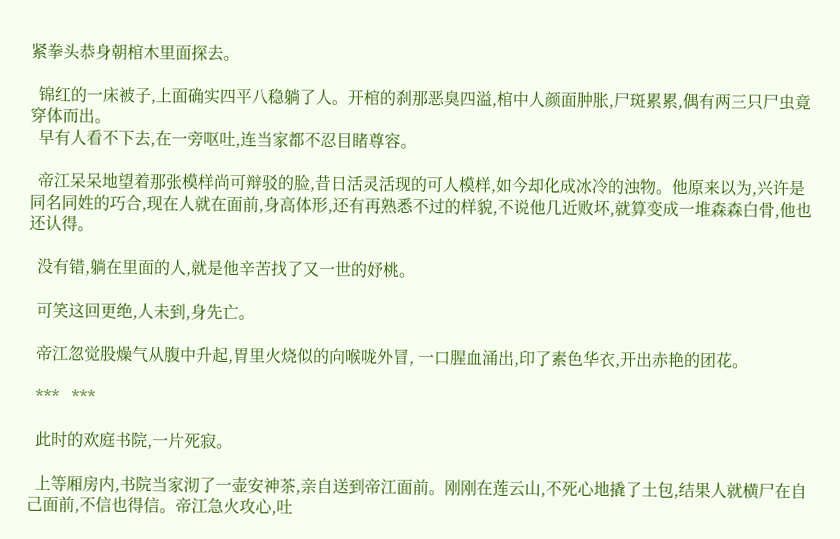紧拳头恭身朝棺木里面探去。

  锦红的一床被子,上面确实四平八稳躺了人。开棺的刹那恶臭四溢,棺中人颜面肿胀,尸斑累累,偶有两三只尸虫竟穿体而出。
  早有人看不下去,在一旁呕吐,连当家都不忍目睹尊容。

  帝江呆呆地望着那张模样尚可辩驳的脸,昔日活灵活现的可人模样,如今却化成冰冷的浊物。他原来以为,兴许是同名同姓的巧合,现在人就在面前,身高体形,还有再熟悉不过的样貌,不说他几近败坏,就算变成一堆森森白骨,他也还认得。

  没有错,躺在里面的人,就是他辛苦找了又一世的妤桃。

  可笑这回更绝,人未到,身先亡。

  帝江忽觉股燥气从腹中升起,胃里火烧似的向喉咙外冒, 一口腥血涌出,印了素色华衣,开出赤艳的团花。

  ***   ***

  此时的欢庭书院,一片死寂。

  上等厢房内,书院当家沏了一壶安神茶,亲自送到帝江面前。刚刚在莲云山,不死心地撬了土包,结果人就横尸在自己面前,不信也得信。帝江急火攻心,吐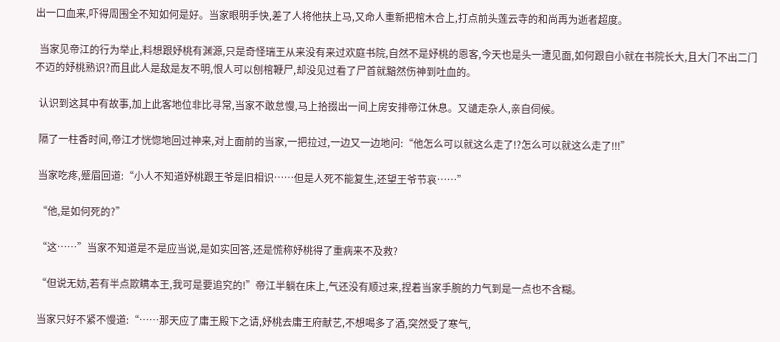出一口血来,吓得周围全不知如何是好。当家眼明手快,差了人将他扶上马,又命人重新把棺木合上,打点前头莲云寺的和尚再为逝者超度。

  当家见帝江的行为举止,料想跟妤桃有渊源,只是奇怪瑞王从来没有来过欢庭书院,自然不是妤桃的恩客,今天也是头一遭见面,如何跟自小就在书院长大,且大门不出二门不迈的妤桃熟识?而且此人是敌是友不明,恨人可以刨棺鞭尸,却没见过看了尸首就黯然伤神到吐血的。

  认识到这其中有故事,加上此客地位非比寻常,当家不敢怠慢,马上拾掇出一间上房安排帝江休息。又谴走杂人,亲自伺候。

  隔了一柱香时间,帝江才恍惚地回过神来,对上面前的当家,一把拉过,一边又一边地问:“他怎么可以就这么走了!?怎么可以就这么走了!!!”

  当家吃疼,蹙眉回道:“小人不知道妤桃跟王爷是旧相识……但是人死不能复生,还望王爷节哀……”

  “他,是如何死的?”

  “这……”当家不知道是不是应当说,是如实回答,还是慌称妤桃得了重病来不及救?

  “但说无妨,若有半点欺瞒本王,我可是要追究的!”帝江半躺在床上,气还没有顺过来,捏着当家手腕的力气到是一点也不含糊。

  当家只好不紧不慢道:“……那天应了庸王殿下之请,妤桃去庸王府献艺,不想喝多了酒,突然受了寒气,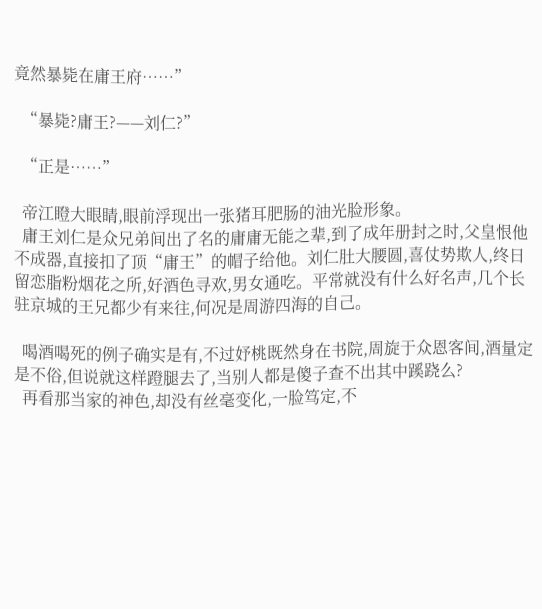竟然暴毙在庸王府……”

  “暴毙?庸王?——刘仁?”

  “正是……”

  帝江瞪大眼睛,眼前浮现出一张猪耳肥肠的油光脸形象。
  庸王刘仁是众兄弟间出了名的庸庸无能之辈,到了成年册封之时,父皇恨他不成器,直接扣了顶“庸王”的帽子给他。刘仁肚大腰圆,喜仗势欺人,终日留恋脂粉烟花之所,好酒色寻欢,男女通吃。平常就没有什么好名声,几个长驻京城的王兄都少有来往,何况是周游四海的自己。

  喝酒喝死的例子确实是有,不过妤桃既然身在书院,周旋于众恩客间,酒量定是不俗,但说就这样蹬腿去了,当别人都是傻子查不出其中蹊跷么?
  再看那当家的神色,却没有丝毫变化,一脸笃定,不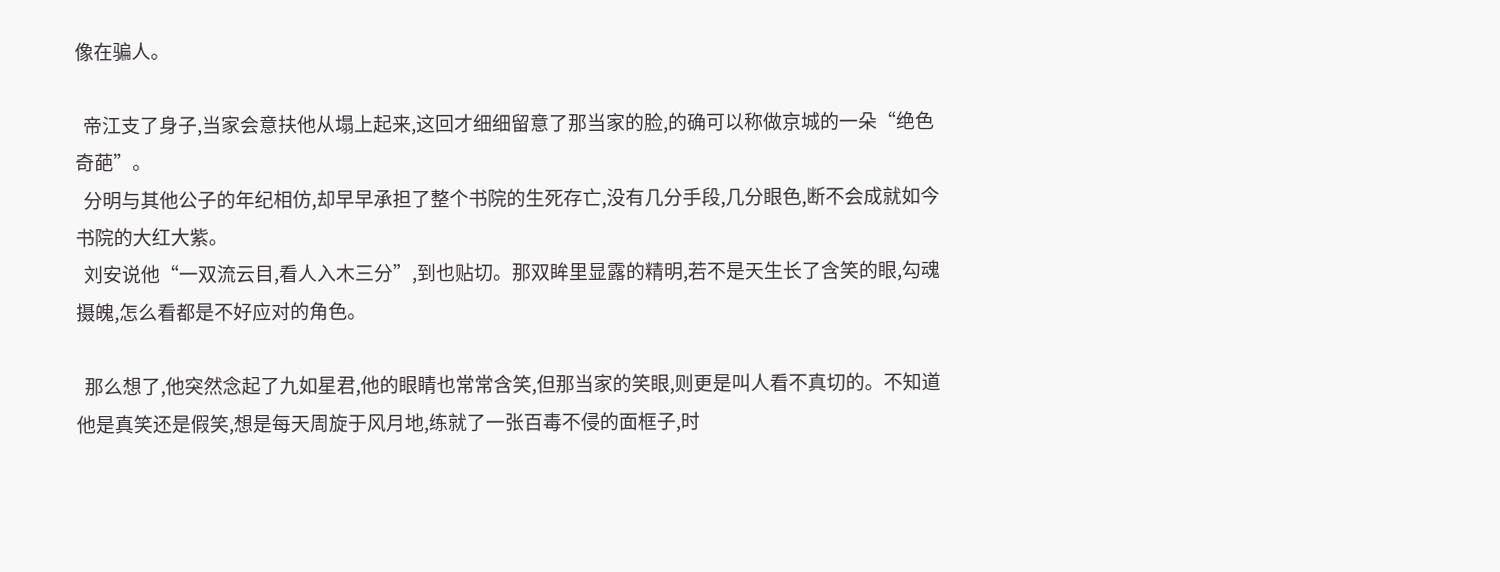像在骗人。

  帝江支了身子,当家会意扶他从塌上起来,这回才细细留意了那当家的脸,的确可以称做京城的一朵“绝色奇葩”。
  分明与其他公子的年纪相仿,却早早承担了整个书院的生死存亡,没有几分手段,几分眼色,断不会成就如今书院的大红大紫。
  刘安说他“一双流云目,看人入木三分”,到也贴切。那双眸里显露的精明,若不是天生长了含笑的眼,勾魂摄魄,怎么看都是不好应对的角色。

  那么想了,他突然念起了九如星君,他的眼睛也常常含笑,但那当家的笑眼,则更是叫人看不真切的。不知道他是真笑还是假笑,想是每天周旋于风月地,练就了一张百毒不侵的面框子,时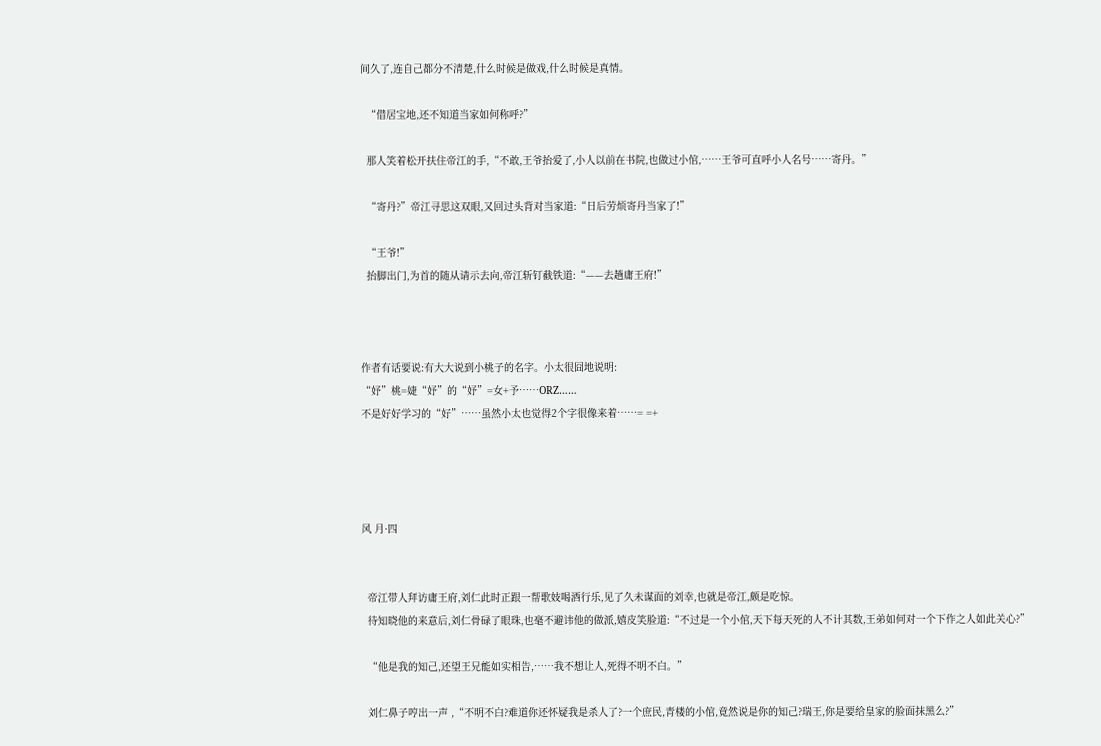间久了,连自己都分不清楚,什么时候是做戏,什么时候是真情。

  “借居宝地,还不知道当家如何称呼?”

  那人笑着松开扶住帝江的手,“不敢,王爷抬爱了,小人以前在书院,也做过小倌,……王爷可直呼小人名号……寄丹。”

  “寄丹?”帝江寻思这双眼,又回过头背对当家道:“日后劳烦寄丹当家了!”

  “王爷!”
  抬脚出门,为首的随从请示去向,帝江斩钉截铁道:“——去趟庸王府!”



作者有话要说:有大大说到小桃子的名字。小太很囧地说明:
“妤”桃=婕“妤”的“妤”=女+予……ORZ……
不是好好学习的“好”……虽然小太也觉得2个字很像来着……= =+




风 月·四


  帝江带人拜访庸王府,刘仁此时正跟一帮歌妓喝酒行乐,见了久未谋面的刘幸,也就是帝江,颇是吃惊。
  待知晓他的来意后,刘仁骨碌了眼珠,也毫不避讳他的做派,嬉皮笑脸道:“不过是一个小倌,天下每天死的人不计其数,王弟如何对一个下作之人如此关心?”

  “他是我的知己,还望王兄能如实相告,……我不想让人,死得不明不白。”

  刘仁鼻子哼出一声 ,“不明不白?难道你还怀疑我是杀人了?一个庶民,青楼的小倌,竟然说是你的知己?瑞王,你是要给皇家的脸面抹黑么?”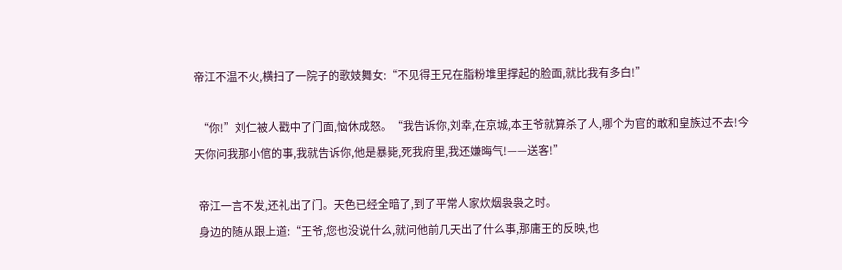帝江不温不火,横扫了一院子的歌妓舞女:“不见得王兄在脂粉堆里撑起的脸面,就比我有多白!”

  “你!”刘仁被人戳中了门面,恼休成怒。“我告诉你,刘幸,在京城,本王爷就算杀了人,哪个为官的敢和皇族过不去!今天你问我那小倌的事,我就告诉你,他是暴毙,死我府里,我还嫌晦气!——送客!”

  帝江一言不发,还礼出了门。天色已经全暗了,到了平常人家炊烟袅袅之时。
  身边的随从跟上道:“王爷,您也没说什么,就问他前几天出了什么事,那庸王的反映,也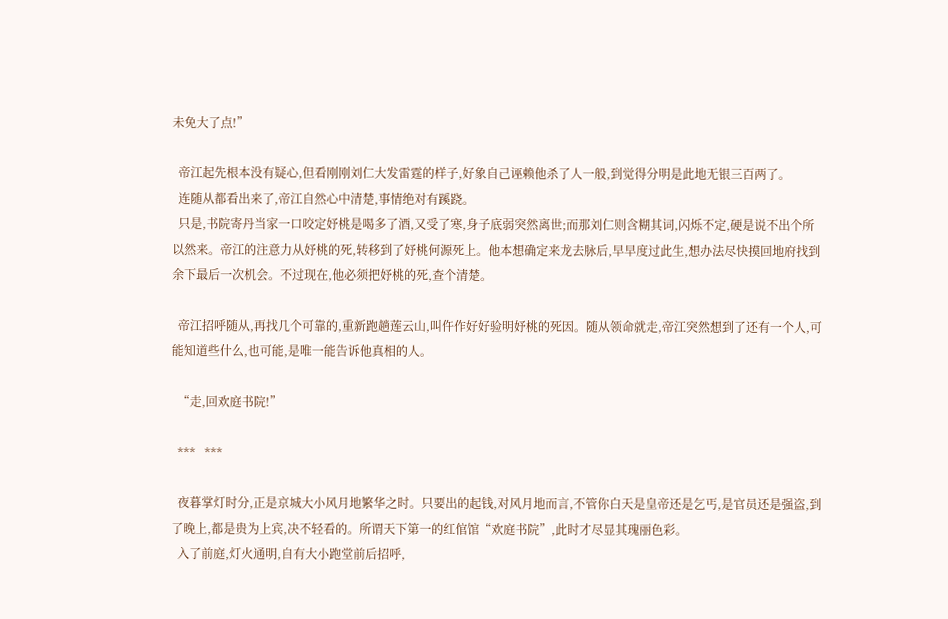未免大了点!”

  帝江起先根本没有疑心,但看刚刚刘仁大发雷霆的样子,好象自己诬赖他杀了人一般,到觉得分明是此地无银三百两了。
  连随从都看出来了,帝江自然心中清楚,事情绝对有蹊跷。
  只是,书院寄丹当家一口咬定妤桃是喝多了酒,又受了寒,身子底弱突然离世;而那刘仁则含糊其词,闪烁不定,硬是说不出个所以然来。帝江的注意力从妤桃的死,转移到了妤桃何源死上。他本想确定来龙去脉后,早早度过此生,想办法尽快摸回地府找到余下最后一次机会。不过现在,他必须把妤桃的死,查个清楚。

  帝江招呼随从,再找几个可靠的,重新跑趟莲云山,叫仵作好好验明妤桃的死因。随从领命就走,帝江突然想到了还有一个人,可能知道些什么,也可能,是唯一能告诉他真相的人。

  “走,回欢庭书院!”

  ***   ***

  夜暮掌灯时分,正是京城大小风月地繁华之时。只要出的起钱,对风月地而言,不管你白天是皇帝还是乞丐,是官员还是强盗,到了晚上,都是贵为上宾,决不轻看的。所谓天下第一的红倌馆“欢庭书院”,此时才尽显其瑰丽色彩。
  入了前庭,灯火通明,自有大小跑堂前后招呼,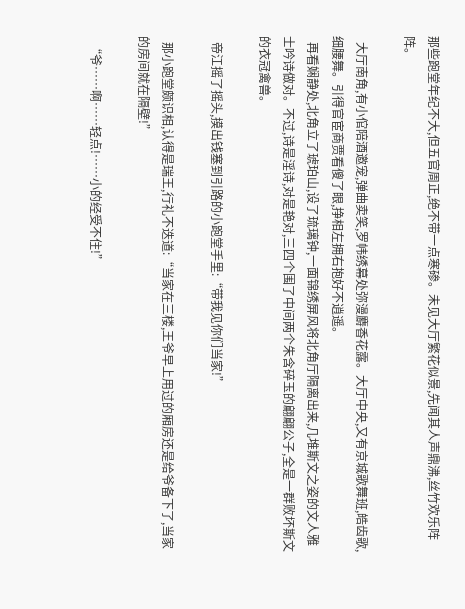那些跑堂年纪不大,但五官周正,绝不带一点寒碜。未见大厅繁花似景,先闻其人声鼎沸,丝竹欢乐阵阵。

  大厅南角,有小倌陪酒邀宠,弹曲卖笑,罗帏绣幕处弥漫麝香花露。大厅中央,又有京城歌舞班,皓齿歌,细腰舞。引得官宦商贾看傻了眼,挣相左拥右抱好不逍遥。
  再看娴静处,北角立了琥珀山,设了琉璃钟,一面锦绣屏风将北角厅隔离出来,几堆斯文之姿的文人雅士吟诗做对。不过,诗是淫诗,对是艳对,三四个围了中间两个朱含碎玉的翩翩公子,全是一群败坏斯文的衣冠禽兽。

  帝江摇了摇头,摸出钱塞到引路的小跑堂手里:“带我见你们当家!”

  那小跑堂颇识相,认得是瑞王,行礼不迭道:“当家在三楼,王爷早上用过的厢房还是给爷备下了,当家的房间就在隔壁!”

  “爷……啊……轻点!……小的经受不住!”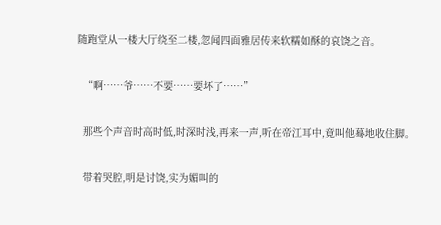随跑堂从一楼大厅绕至二楼,忽闻四面雅居传来软糯如酥的哀饶之音。

  “啊……爷……不要……要坏了……”

  那些个声音时高时低,时深时浅,再来一声,听在帝江耳中,竟叫他蓦地收住脚。

  带着哭腔,明是讨饶,实为媚叫的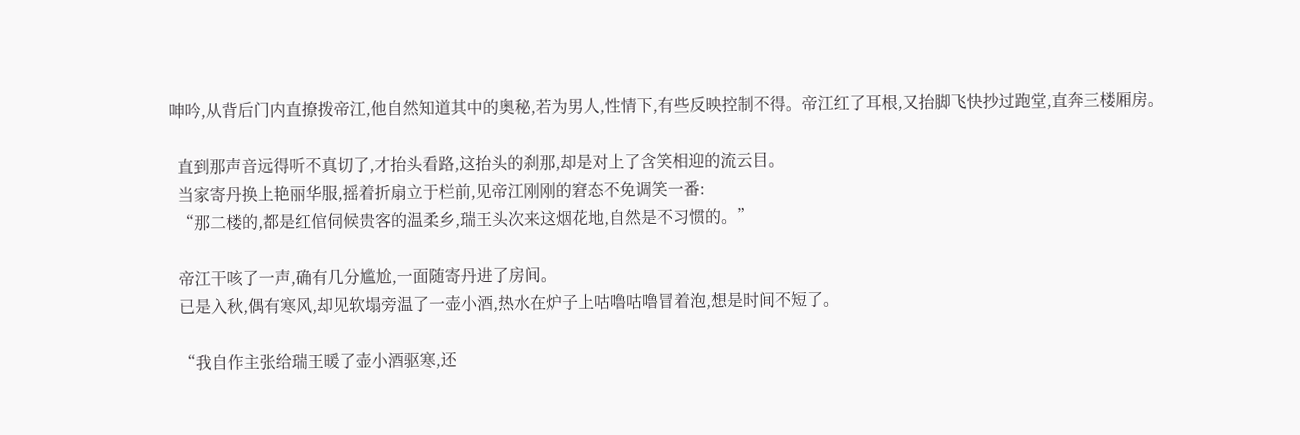呻吟,从背后门内直撩拨帝江,他自然知道其中的奥秘,若为男人,性情下,有些反映控制不得。帝江红了耳根,又抬脚飞快抄过跑堂,直奔三楼厢房。

  直到那声音远得听不真切了,才抬头看路,这抬头的刹那,却是对上了含笑相迎的流云目。
  当家寄丹换上艳丽华服,摇着折扇立于栏前,见帝江刚刚的窘态不免调笑一番:
  “那二楼的,都是红倌伺候贵客的温柔乡,瑞王头次来这烟花地,自然是不习惯的。”

  帝江干咳了一声,确有几分尴尬,一面随寄丹进了房间。
  已是入秋,偶有寒风,却见软塌旁温了一壶小酒,热水在炉子上咕噜咕噜冒着泡,想是时间不短了。

  “我自作主张给瑞王暖了壶小酒驱寒,还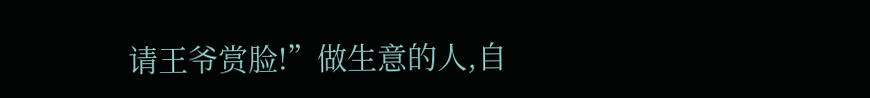请王爷赏脸!”做生意的人,自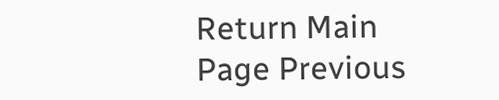Return Main Page Previous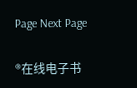Page Next Page

®在线电子书